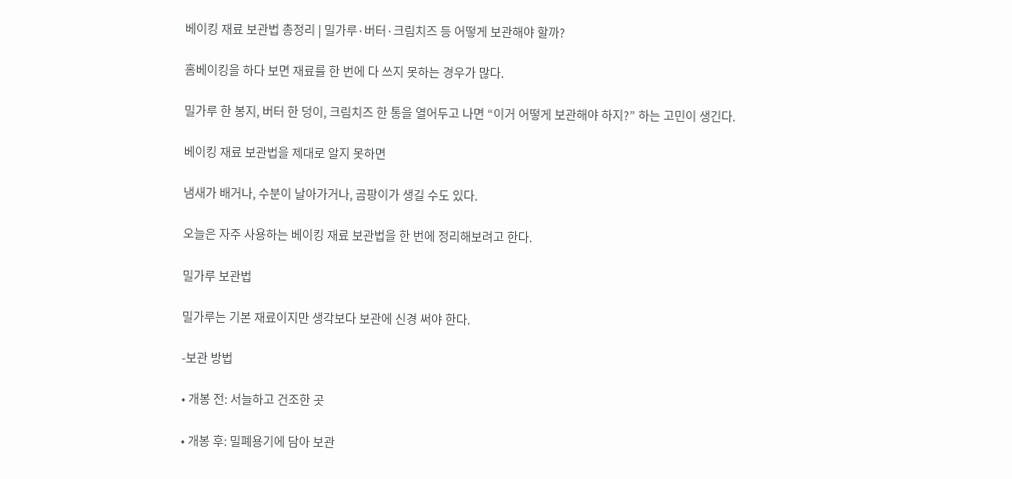베이킹 재료 보관법 총정리 | 밀가루·버터·크림치즈 등 어떻게 보관해야 할까?

홈베이킹을 하다 보면 재료를 한 번에 다 쓰지 못하는 경우가 많다.

밀가루 한 봉지, 버터 한 덩이, 크림치즈 한 통을 열어두고 나면 “이거 어떻게 보관해야 하지?” 하는 고민이 생긴다.

베이킹 재료 보관법을 제대로 알지 못하면

냄새가 배거나, 수분이 날아가거나, 곰팡이가 생길 수도 있다.

오늘은 자주 사용하는 베이킹 재료 보관법을 한 번에 정리해보려고 한다.

밀가루 보관법

밀가루는 기본 재료이지만 생각보다 보관에 신경 써야 한다.

-보관 방법

• 개봉 전: 서늘하고 건조한 곳

• 개봉 후: 밀폐용기에 담아 보관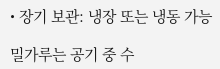• 장기 보관: 냉장 또는 냉동 가능

밀가루는 공기 중 수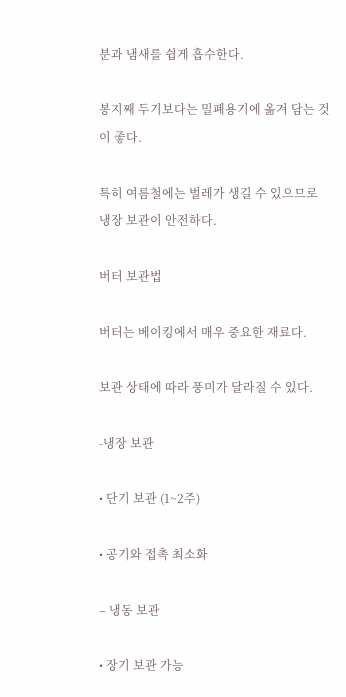분과 냄새를 쉽게 흡수한다.

봉지째 두기보다는 밀폐용기에 옮겨 담는 것이 좋다.

특히 여름철에는 벌레가 생길 수 있으므로 냉장 보관이 안전하다.

버터 보관법

버터는 베이킹에서 매우 중요한 재료다.

보관 상태에 따라 풍미가 달라질 수 있다.

-냉장 보관

• 단기 보관 (1~2주)

• 공기와 접촉 최소화

– 냉동 보관

• 장기 보관 가능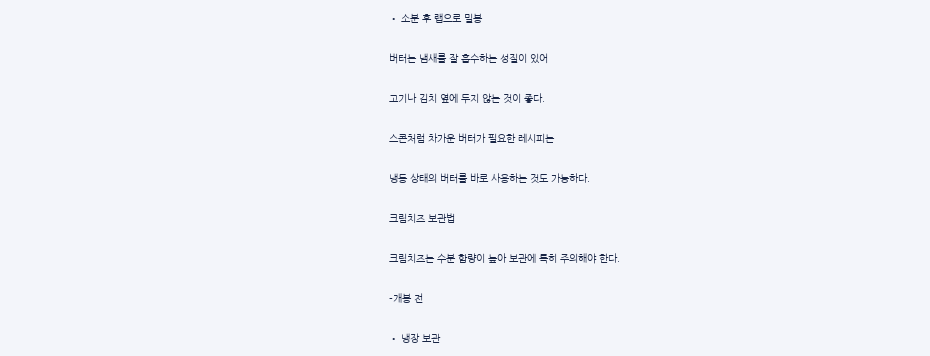• 소분 후 랩으로 밀봉

버터는 냄새를 잘 흡수하는 성질이 있어

고기나 김치 옆에 두지 않는 것이 좋다.

스콘처럼 차가운 버터가 필요한 레시피는

냉동 상태의 버터를 바로 사용하는 것도 가능하다.

크림치즈 보관법

크림치즈는 수분 함량이 높아 보관에 특히 주의해야 한다.

-개봉 전

• 냉장 보관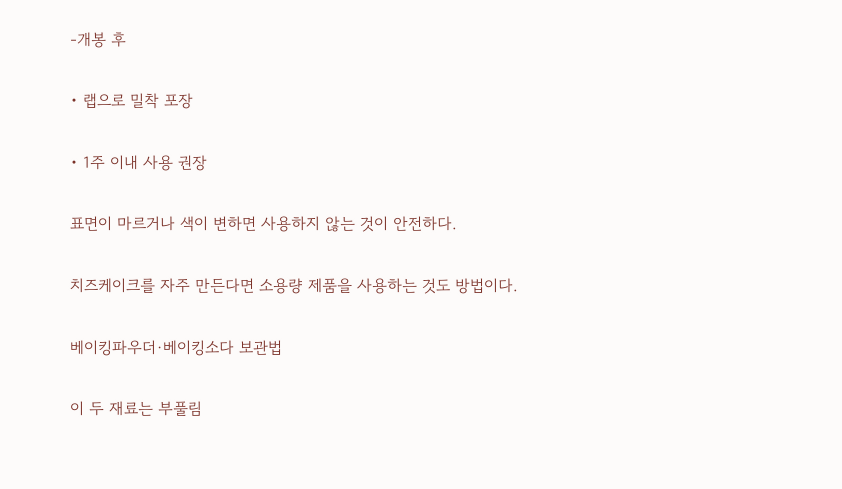-개봉 후

• 랩으로 밀착 포장

• 1주 이내 사용 권장

표면이 마르거나 색이 변하면 사용하지 않는 것이 안전하다.

치즈케이크를 자주 만든다면 소용량 제품을 사용하는 것도 방법이다.

베이킹파우더·베이킹소다 보관법

이 두 재료는 부풀림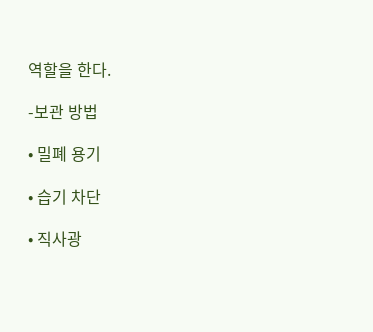역할을 한다.

-보관 방법

• 밀폐 용기

• 습기 차단

• 직사광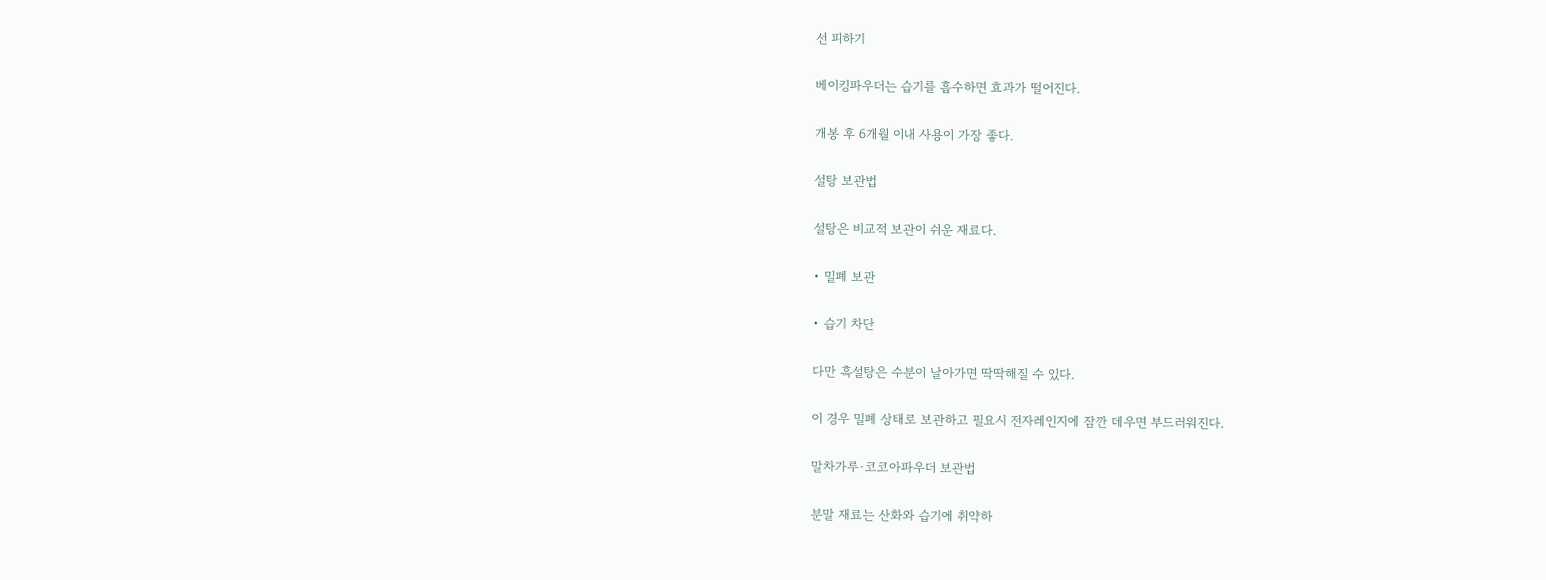선 피하기

베이킹파우더는 습기를 흡수하면 효과가 떨어진다.

개봉 후 6개월 이내 사용이 가장 좋다.

설탕 보관법

설탕은 비교적 보관이 쉬운 재료다.

• 밀폐 보관

• 습기 차단

다만 흑설탕은 수분이 날아가면 딱딱해질 수 있다.

이 경우 밀폐 상태로 보관하고 필요시 전자레인지에 잠깐 데우면 부드러워진다.

말차가루·코코아파우더 보관법

분말 재료는 산화와 습기에 취약하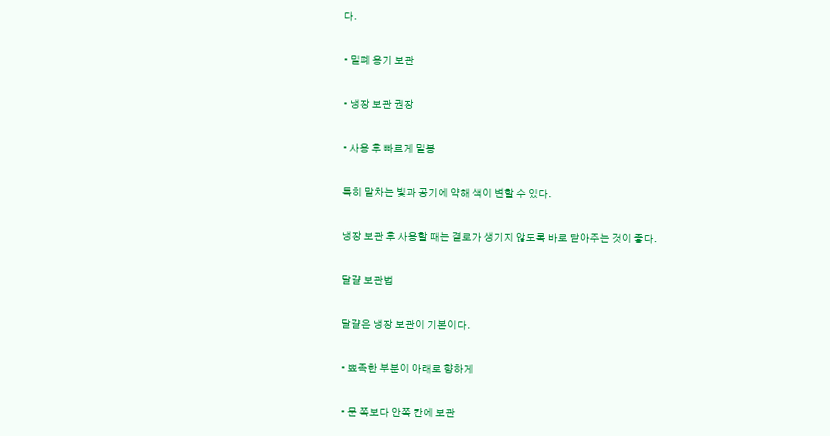다.

• 밀폐 용기 보관

• 냉장 보관 권장

• 사용 후 빠르게 밀봉

특히 말차는 빛과 공기에 약해 색이 변할 수 있다.

냉장 보관 후 사용할 때는 결로가 생기지 않도록 바로 닫아주는 것이 좋다.

달걀 보관법

달걀은 냉장 보관이 기본이다.

• 뾰족한 부분이 아래로 향하게

• 문 쪽보다 안쪽 칸에 보관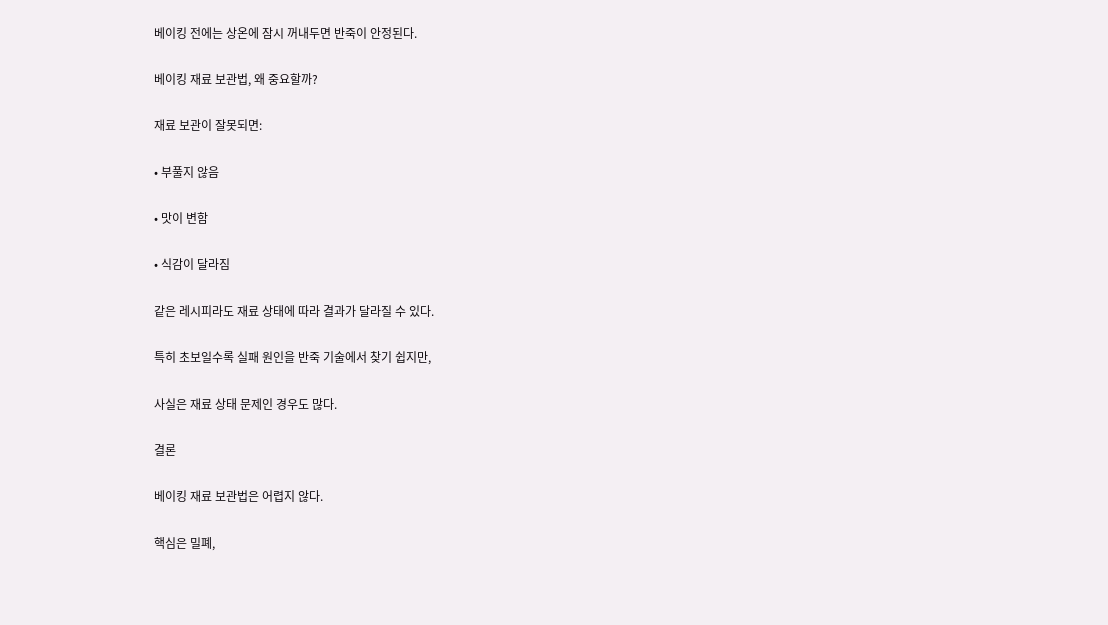베이킹 전에는 상온에 잠시 꺼내두면 반죽이 안정된다.

베이킹 재료 보관법, 왜 중요할까?

재료 보관이 잘못되면:

• 부풀지 않음

• 맛이 변함

• 식감이 달라짐

같은 레시피라도 재료 상태에 따라 결과가 달라질 수 있다.

특히 초보일수록 실패 원인을 반죽 기술에서 찾기 쉽지만,

사실은 재료 상태 문제인 경우도 많다.

결론

베이킹 재료 보관법은 어렵지 않다.

핵심은 밀폐,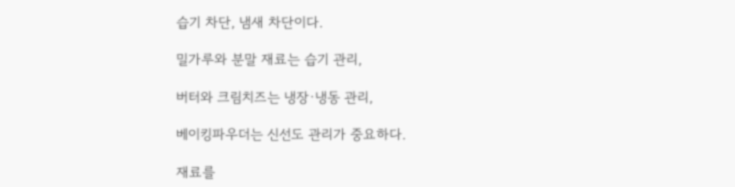습기 차단, 냄새 차단이다.

밀가루와 분말 재료는 습기 관리,

버터와 크림치즈는 냉장·냉동 관리,

베이킹파우더는 신선도 관리가 중요하다.

재료를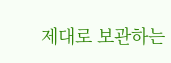제대로 보관하는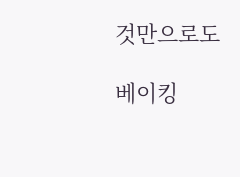것만으로도

베이킹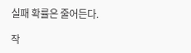실패 확률은 줄어든다.

작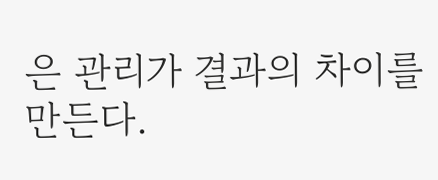은 관리가 결과의 차이를 만든다.